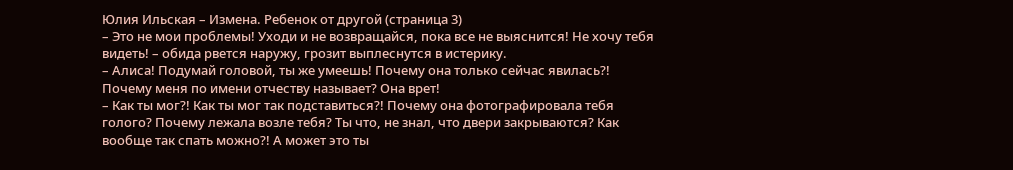Юлия Ильская – Измена. Ребенок от другой (страница 3)
– Это не мои проблемы! Уходи и не возвращайся, пока все не выяснится! Не хочу тебя видеть! – обида рвется наружу, грозит выплеснутся в истерику.
– Алиса! Подумай головой, ты же умеешь! Почему она только сейчас явилась?! Почему меня по имени отчеству называет? Она врет!
– Как ты мог?! Как ты мог так подставиться?! Почему она фотографировала тебя голого? Почему лежала возле тебя? Ты что, не знал, что двери закрываются? Как вообще так спать можно?! А может это ты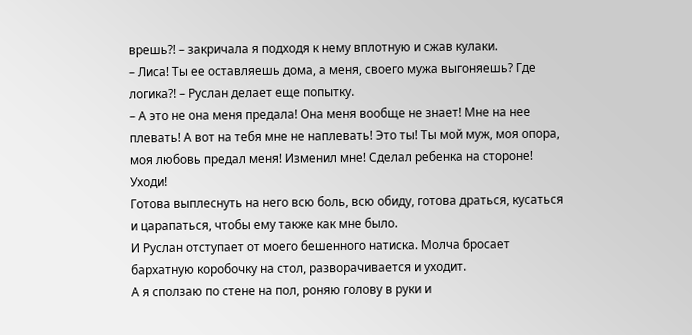врешь?! – закричала я подходя к нему вплотную и сжав кулаки.
– Лиса! Ты ее оставляешь дома, а меня, своего мужа выгоняешь? Где логика?! – Руслан делает еще попытку.
– А это не она меня предала! Она меня вообще не знает! Мне на нее плевать! А вот на тебя мне не наплевать! Это ты! Ты мой муж, моя опора, моя любовь предал меня! Изменил мне! Сделал ребенка на стороне! Уходи!
Готова выплеснуть на него всю боль, всю обиду, готова драться, кусаться и царапаться, чтобы ему также как мне было.
И Руслан отступает от моего бешенного натиска. Молча бросает бархатную коробочку на стол, разворачивается и уходит.
А я сползаю по стене на пол, роняю голову в руки и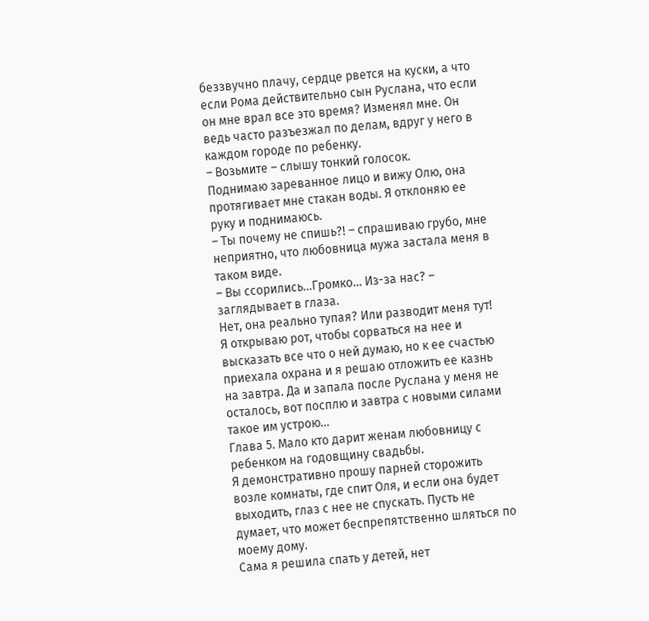беззвучно плачу, сердце рвется на куски, а что если Рома действительно сын Руслана, что если он мне врал все это время? Изменял мне. Он ведь часто разъезжал по делам, вдруг у него в каждом городе по ребенку.
– Возьмите – слышу тонкий голосок.
Поднимаю зареванное лицо и вижу Олю, она протягивает мне стакан воды. Я отклоняю ее руку и поднимаюсь.
– Ты почему не спишь?! – спрашиваю грубо, мне неприятно, что любовница мужа застала меня в таком виде.
– Вы ссорились…Громко… Из-за нас? – заглядывает в глаза.
Нет, она реально тупая? Или разводит меня тут! Я открываю рот, чтобы сорваться на нее и высказать все что о ней думаю, но к ее счастью приехала охрана и я решаю отложить ее казнь на завтра. Да и запала после Руслана у меня не осталось, вот посплю и завтра с новыми силами такое им устрою…
Глава 5. Мало кто дарит женам любовницу с ребенком на годовщину свадьбы.
Я демонстративно прошу парней сторожить возле комнаты, где спит Оля, и если она будет выходить, глаз с нее не спускать. Пусть не думает, что может беспрепятственно шляться по моему дому.
Сама я решила спать у детей, нет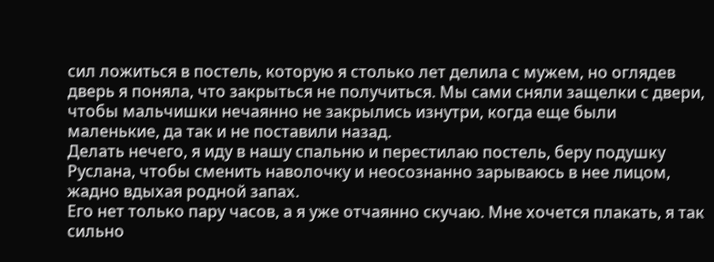сил ложиться в постель, которую я столько лет делила с мужем, но оглядев дверь я поняла, что закрыться не получиться. Мы сами сняли защелки с двери, чтобы мальчишки нечаянно не закрылись изнутри, когда еще были маленькие, да так и не поставили назад.
Делать нечего, я иду в нашу спальню и перестилаю постель, беру подушку Руслана, чтобы сменить наволочку и неосознанно зарываюсь в нее лицом, жадно вдыхая родной запах.
Его нет только пару часов, а я уже отчаянно скучаю. Мне хочется плакать, я так сильно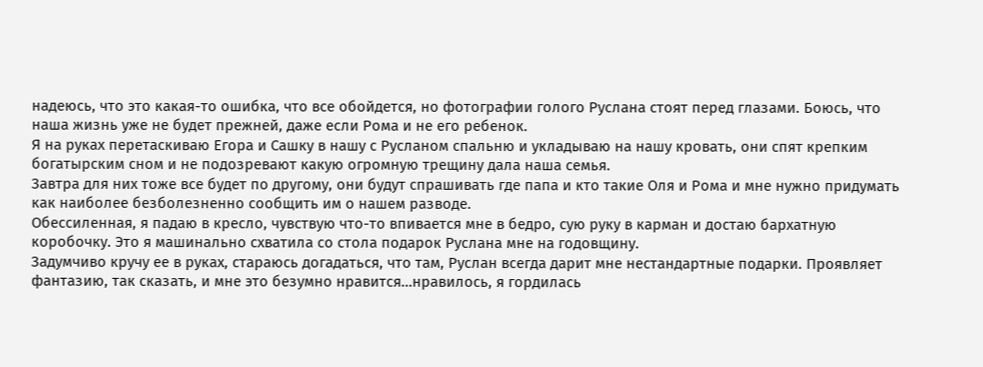надеюсь, что это какая-то ошибка, что все обойдется, но фотографии голого Руслана стоят перед глазами. Боюсь, что наша жизнь уже не будет прежней, даже если Рома и не его ребенок.
Я на руках перетаскиваю Егора и Сашку в нашу с Русланом спальню и укладываю на нашу кровать, они спят крепким богатырским сном и не подозревают какую огромную трещину дала наша семья.
Завтра для них тоже все будет по другому, они будут спрашивать где папа и кто такие Оля и Рома и мне нужно придумать как наиболее безболезненно сообщить им о нашем разводе.
Обессиленная, я падаю в кресло, чувствую что-то впивается мне в бедро, сую руку в карман и достаю бархатную коробочку. Это я машинально схватила со стола подарок Руслана мне на годовщину.
Задумчиво кручу ее в руках, стараюсь догадаться, что там, Руслан всегда дарит мне нестандартные подарки. Проявляет фантазию, так сказать, и мне это безумно нравится…нравилось, я гордилась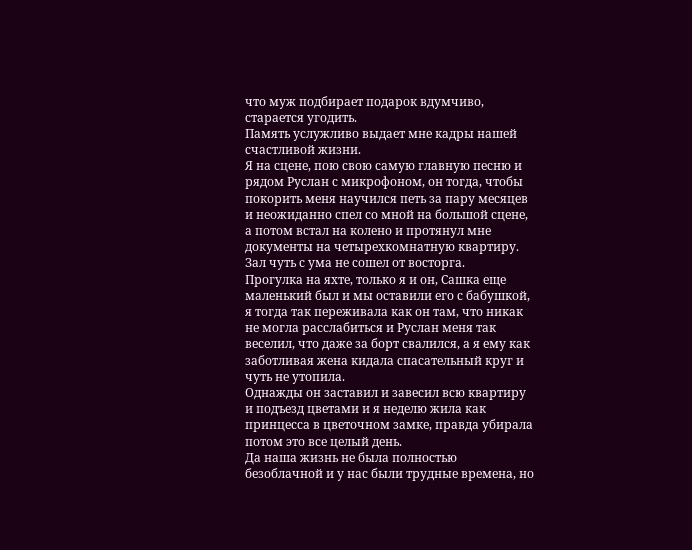что муж подбирает подарок вдумчиво, старается угодить.
Память услужливо выдает мне кадры нашей счастливой жизни.
Я на сцене, пою свою самую главную песню и рядом Руслан с микрофоном, он тогда, чтобы покорить меня научился петь за пару месяцев и неожиданно спел со мной на большой сцене, а потом встал на колено и протянул мне документы на четырехкомнатную квартиру. Зал чуть с ума не сошел от восторга.
Прогулка на яхте, только я и он, Сашка еще маленький был и мы оставили его с бабушкой, я тогда так переживала как он там, что никак не могла расслабиться и Руслан меня так веселил, что даже за борт свалился, а я ему как заботливая жена кидала спасательный круг и чуть не утопила.
Однажды он заставил и завесил всю квартиру и подъезд цветами и я неделю жила как принцесса в цветочном замке, правда убирала потом это все целый день.
Да наша жизнь не была полностью безоблачной и у нас были трудные времена, но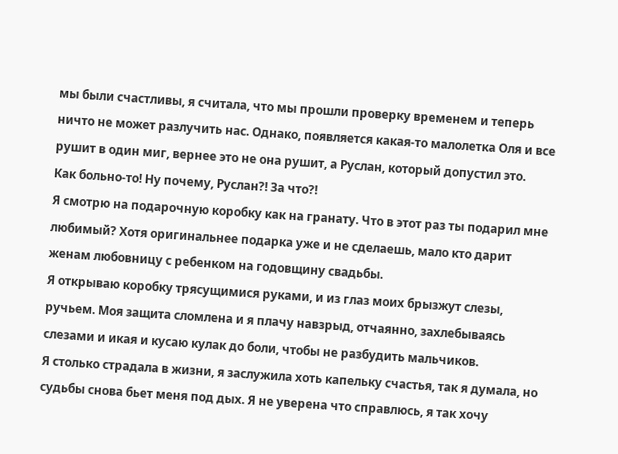мы были счастливы, я считала, что мы прошли проверку временем и теперь ничто не может разлучить нас. Однако, появляется какая-то малолетка Оля и все рушит в один миг, вернее это не она рушит, а Руслан, который допустил это.
Как больно-то! Ну почему, Руслан?! За что?!
Я смотрю на подарочную коробку как на гранату. Что в этот раз ты подарил мне любимый? Хотя оригинальнее подарка уже и не сделаешь, мало кто дарит женам любовницу с ребенком на годовщину свадьбы.
Я открываю коробку трясущимися руками, и из глаз моих брызжут слезы, ручьем. Моя защита сломлена и я плачу навзрыд, отчаянно, захлебываясь слезами и икая и кусаю кулак до боли, чтобы не разбудить мальчиков.
Я столько страдала в жизни, я заслужила хоть капельку счастья, так я думала, но судьбы снова бьет меня под дых. Я не уверена что справлюсь, я так хочу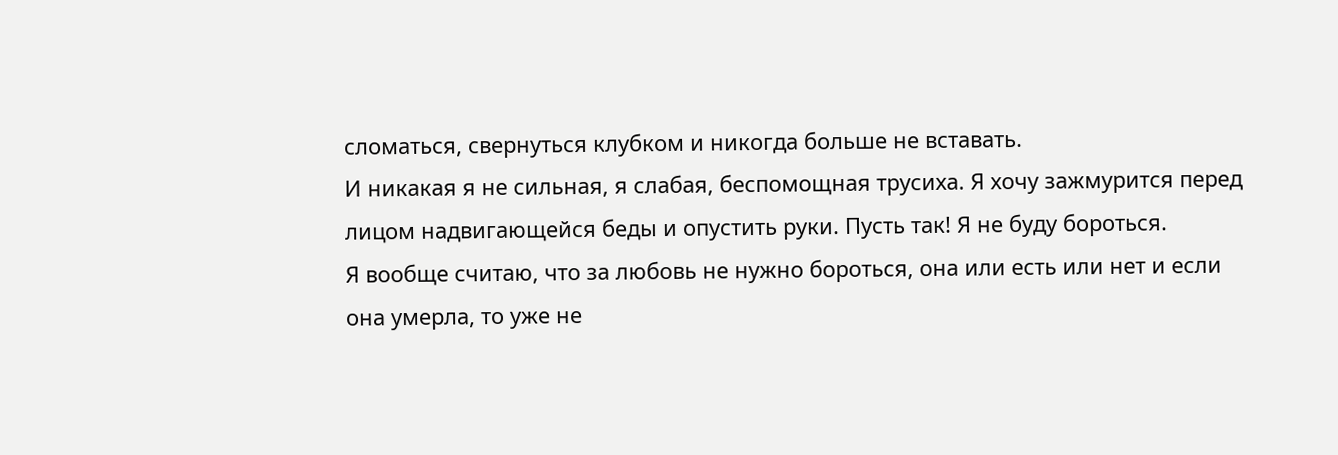сломаться, свернуться клубком и никогда больше не вставать.
И никакая я не сильная, я слабая, беспомощная трусиха. Я хочу зажмурится перед лицом надвигающейся беды и опустить руки. Пусть так! Я не буду бороться.
Я вообще считаю, что за любовь не нужно бороться, она или есть или нет и если она умерла, то уже не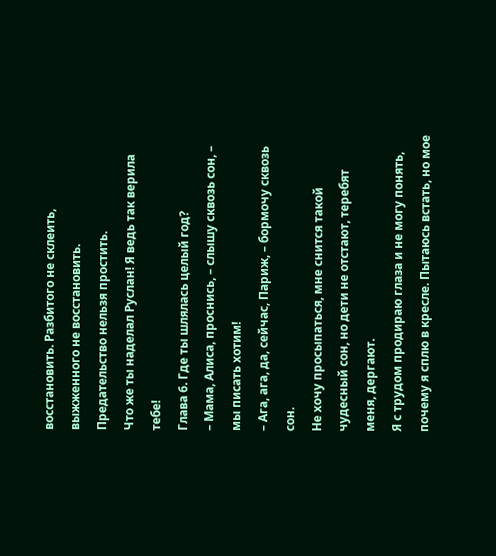восстановить. Разбитого не склеить, выжженного не восстановить.
Предательство нельзя простить.
Что же ты наделал Руслан! Я ведь так верила тебе!
Глава 6. Где ты шлялась целый год?
– Мама, Алиса, проснись, – слышу сквозь сон, – мы писать хотим!
– Ага, ага, да, сейчас, Париж, – бормочу сквозь сон.
Не хочу просыпаться, мне снится такой чудесный сон, но дети не отстают, теребят меня, дергают.
Я с трудом продираю глаза и не могу понять, почему я сплю в кресле. Пытаюсь встать, но мое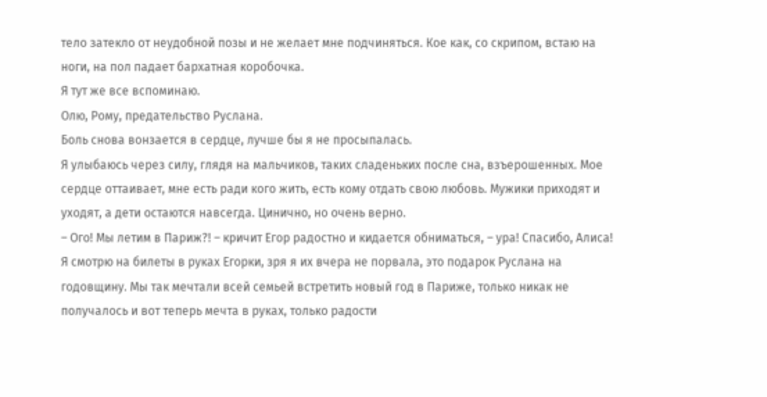тело затекло от неудобной позы и не желает мне подчиняться. Кое как, со скрипом, встаю на ноги, на пол падает бархатная коробочка.
Я тут же все вспоминаю.
Олю, Рому, предательство Руслана.
Боль снова вонзается в сердце, лучше бы я не просыпалась.
Я улыбаюсь через силу, глядя на мальчиков, таких сладеньких после сна, взъерошенных. Мое сердце оттаивает, мне есть ради кого жить, есть кому отдать свою любовь. Мужики приходят и уходят, а дети остаются навсегда. Цинично, но очень верно.
– Ого! Мы летим в Париж?! – кричит Егор радостно и кидается обниматься, – ура! Спасибо, Алиса!
Я смотрю на билеты в руках Егорки, зря я их вчера не порвала, это подарок Руслана на годовщину. Мы так мечтали всей семьей встретить новый год в Париже, только никак не получалось и вот теперь мечта в руках, только радости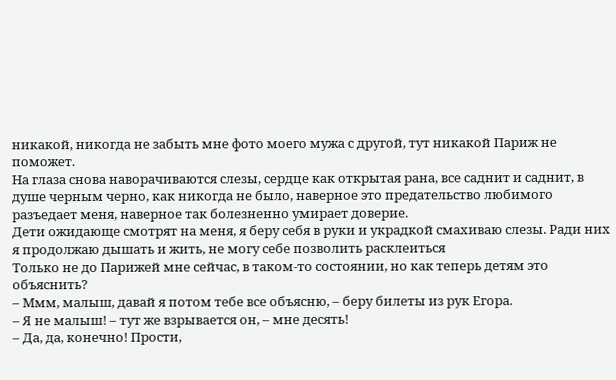никакой, никогда не забыть мне фото моего мужа с другой, тут никакой Париж не поможет.
На глаза снова наворачиваются слезы, сердце как открытая рана, все саднит и саднит, в душе черным черно, как никогда не было, наверное это предательство любимого разъедает меня, наверное так болезненно умирает доверие.
Дети ожидающе смотрят на меня, я беру себя в руки и украдкой смахиваю слезы. Ради них я продолжаю дышать и жить, не могу себе позволить расклеиться
Только не до Парижей мне сейчас, в таком-то состоянии, но как теперь детям это объяснить?
– Ммм, малыш, давай я потом тебе все объясню, – беру билеты из рук Егора.
– Я не малыш! – тут же взрывается он, – мне десять!
– Да, да, конечно! Прости,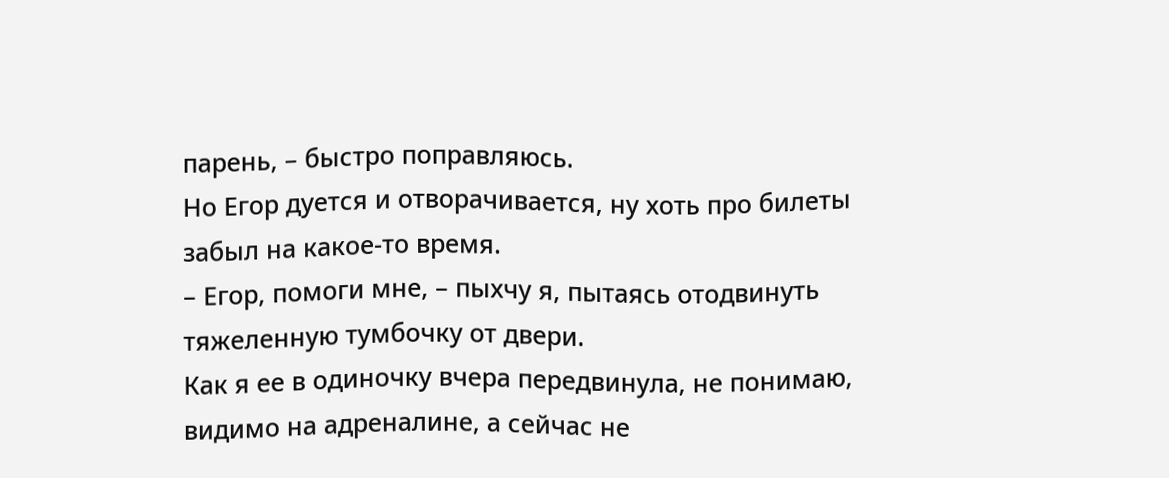парень, – быстро поправляюсь.
Но Егор дуется и отворачивается, ну хоть про билеты забыл на какое-то время.
– Егор, помоги мне, – пыхчу я, пытаясь отодвинуть тяжеленную тумбочку от двери.
Как я ее в одиночку вчера передвинула, не понимаю, видимо на адреналине, а сейчас не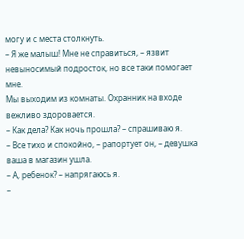могу и с места столкнуть.
– Я же малыш! Мне не справиться, – язвит невыносимый подросток, но все таки помогает мне.
Мы выходим из комнаты. Охранник на входе вежливо здоровается.
– Как дела? Как ночь прошла? – спрашиваю я.
– Все тихо и спокойно, – рапортует он, – девушка ваша в магазин ушла.
– А, ребенок? – напрягаюсь я.
–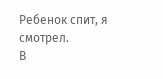Ребенок спит, я смотрел.
В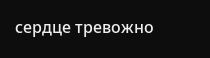сердце тревожно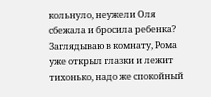кольнуло, неужели Оля сбежала и бросила ребенка?
Заглядываю в комнату, Рома уже открыл глазки и лежит тихонько, надо же спокойный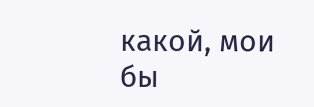какой, мои бы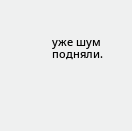уже шум подняли.